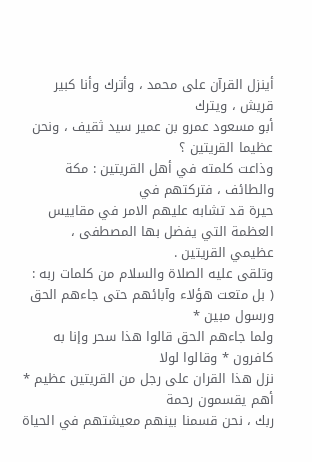أينزل القرآن على محمد ، وأترك وأنا كبير قريش ، ويترك
أبو مسعود عمرو بن عمير سيد ثقيف ، ونحن عظيما القريتين ؟
وذاعت كلمته في أهل القريتين : مكة والطائف ، فتركتهم في
حيرة قد تشابه عليهم الامر في مقاييس العظمة التي يفضل بها المصطفى ،
عظيمي القريتين .
وتلقى عليه الصلاة والسلام من كلمات ربه :
( بل متعت هؤلاء وآبائهم حتى جاءهم الحق ورسول مبين *
ولما جاءهم الحق قالوا هذا سحر وإنا به كافرون * وقالوا لولا
نزل هذا القران على رجل من القريتين عظيم * أهم يقسمون رحمة
ربك ، نحن قسمنا بينهم معيشتهم في الحياة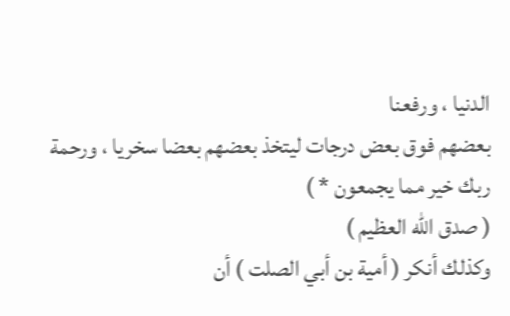الدنيا ، ورفعنا
بعضهم فوق بعض درجات ليتخذ بعضهم بعضا سخريا ، ورحمة
ربك خير مما يجمعون * )
( صدق الله العظيم )
وكذلك أنكر ( أمية بن أبي الصلت ) أن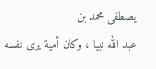يصطفى محمد بن
عبد الله نبيا ، وكان أمية يرى نفسه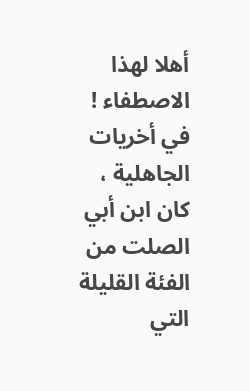أهلا لهذا الاصطفاء !
في أخريات الجاهلية ، كان ابن أبي الصلت من الفئة القليلة
التي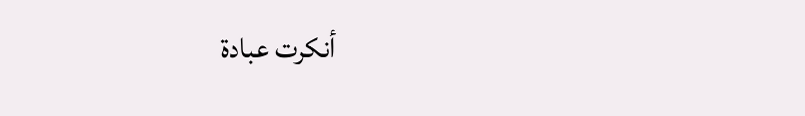أنكرت عبادة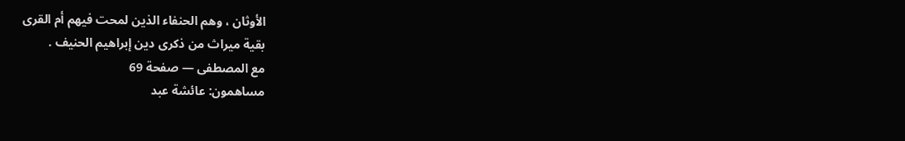الأوثان ، وهم الحنفاء الذين لمحت فيهم أم القرى
بقية ميراث من ذكرى دين إبراهيم الحنيف .
مع المصطفى — صفحة 69
مساهمون: عائشة عبد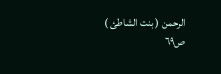الرحمن ( بنت الشاطئ )
ص٦٩